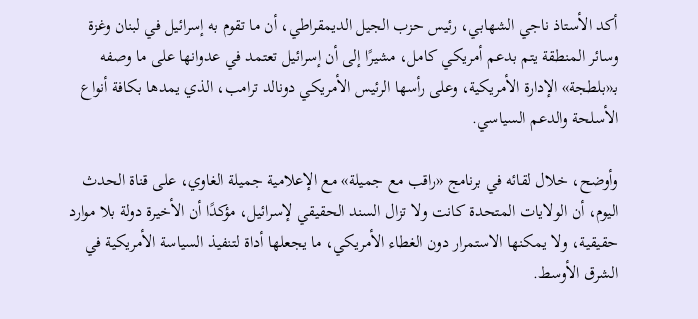أكد الأستاذ ناجي الشهابي، رئيس حزب الجيل الديمقراطي، أن ما تقوم به إسرائيل في لبنان وغزة وسائر المنطقة يتم بدعم أمريكي كامل، مشيرًا إلى أن إسرائيل تعتمد في عدوانها على ما وصفه بـ«بلطجة» الإدارة الأمريكية، وعلى رأسها الرئيس الأمريكي دونالد ترامب، الذي يمدها بكافة أنواع الأسلحة والدعم السياسي.

وأوضح، خلال لقائه في برنامج «راقب مع جميلة» مع الإعلامية جميلة الغاوي، على قناة الحدث اليوم، أن الولايات المتحدة كانت ولا تزال السند الحقيقي لإسرائيل، مؤكدًا أن الأخيرة دولة بلا موارد حقيقية، ولا يمكنها الاستمرار دون الغطاء الأمريكي، ما يجعلها أداة لتنفيذ السياسة الأمريكية في الشرق الأوسط.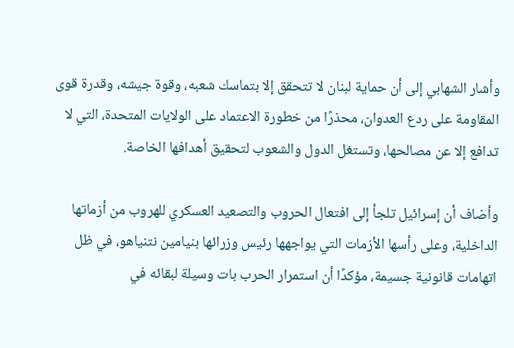وأشار الشهابي إلى أن حماية لبنان لا تتحقق إلا بتماسك شعبه، وقوة جيشه، وقدرة قوى المقاومة على ردع العدوان، محذرًا من خطورة الاعتماد على الولايات المتحدة، التي لا تدافع إلا عن مصالحها، وتستغل الدول والشعوب لتحقيق أهدافها الخاصة.

وأضاف أن إسرائيل تلجأ إلى افتعال الحروب والتصعيد العسكري للهروب من أزماتها الداخلية، وعلى رأسها الأزمات التي يواجهها رئيس وزرائها بنيامين نتنياهو، في ظل اتهامات قانونية جسيمة، مؤكدًا أن استمرار الحرب بات وسيلة لبقائه في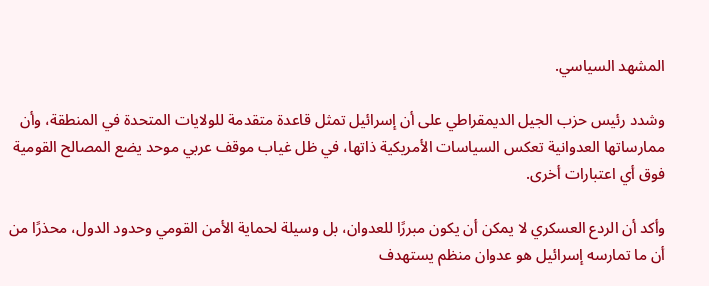المشهد السياسي.

وشدد رئيس حزب الجيل الديمقراطي على أن إسرائيل تمثل قاعدة متقدمة للولايات المتحدة في المنطقة، وأن ممارساتها العدوانية تعكس السياسات الأمريكية ذاتها، في ظل غياب موقف عربي موحد يضع المصالح القومية فوق أي اعتبارات أخرى.

وأكد أن الردع العسكري لا يمكن أن يكون مبررًا للعدوان، بل وسيلة لحماية الأمن القومي وحدود الدول، محذرًا من أن ما تمارسه إسرائيل هو عدوان منظم يستهدف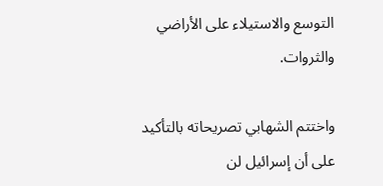التوسع والاستيلاء على الأراضي والثروات.

واختتم الشهابي تصريحاته بالتأكيد على أن إسرائيل لن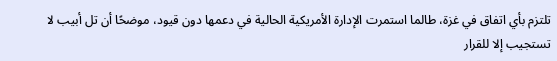تلتزم بأي اتفاق في غزة، طالما استمرت الإدارة الأمريكية الحالية في دعمها دون قيود، موضحًا أن تل أبيب لا تستجيب إلا للقرار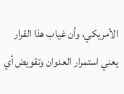الأمريكي، وأن غياب هذا القرار يعني استمرار العدوان وتقويض أي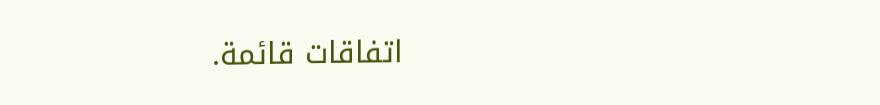اتفاقات قائمة.